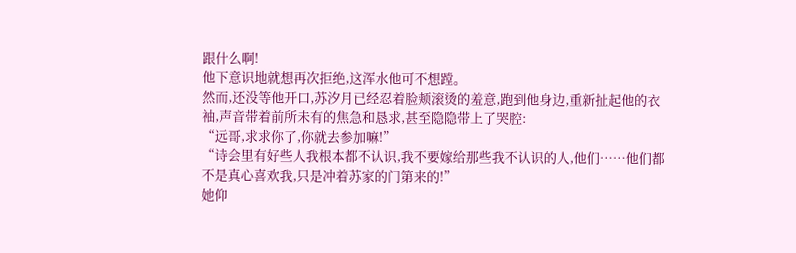跟什么啊!
他下意识地就想再次拒绝,这浑水他可不想蹚。
然而,还没等他开口,苏汐月已经忍着脸颊滚烫的羞意,跑到他身边,重新扯起他的衣袖,声音带着前所未有的焦急和恳求,甚至隐隐带上了哭腔:
“远哥,求求你了,你就去参加嘛!”
“诗会里有好些人我根本都不认识,我不要嫁给那些我不认识的人,他们……他们都不是真心喜欢我,只是冲着苏家的门第来的!”
她仰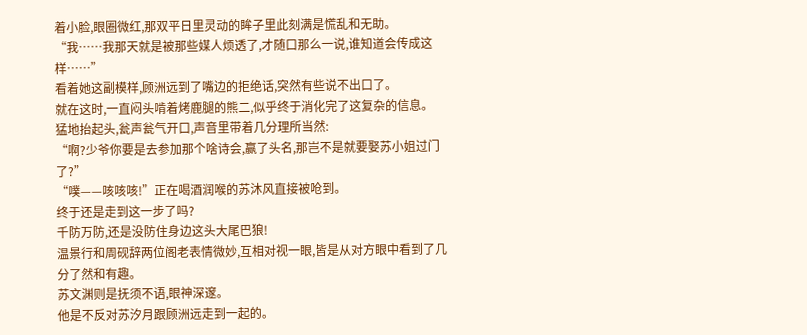着小脸,眼圈微红,那双平日里灵动的眸子里此刻满是慌乱和无助。
“我……我那天就是被那些媒人烦透了,才随口那么一说,谁知道会传成这样……”
看着她这副模样,顾洲远到了嘴边的拒绝话,突然有些说不出口了。
就在这时,一直闷头啃着烤鹿腿的熊二,似乎终于消化完了这复杂的信息。
猛地抬起头,瓮声瓮气开口,声音里带着几分理所当然:
“啊?少爷你要是去参加那个啥诗会,赢了头名,那岂不是就要娶苏小姐过门了?”
“噗——咳咳咳!”正在喝酒润喉的苏沐风直接被呛到。
终于还是走到这一步了吗?
千防万防,还是没防住身边这头大尾巴狼!
温景行和周砚辞两位阁老表情微妙,互相对视一眼,皆是从对方眼中看到了几分了然和有趣。
苏文渊则是抚须不语,眼神深邃。
他是不反对苏汐月跟顾洲远走到一起的。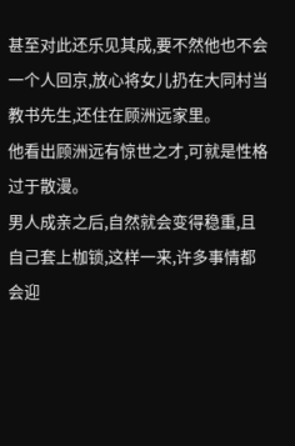甚至对此还乐见其成,要不然他也不会一个人回京,放心将女儿扔在大同村当教书先生,还住在顾洲远家里。
他看出顾洲远有惊世之才,可就是性格过于散漫。
男人成亲之后,自然就会变得稳重,且自己套上枷锁,这样一来,许多事情都会迎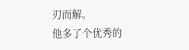刃而解。
他多了个优秀的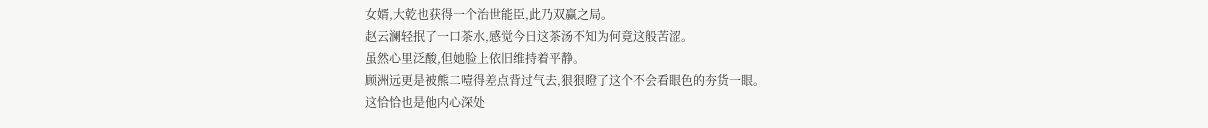女婿,大乾也获得一个治世能臣,此乃双赢之局。
赵云澜轻抿了一口茶水,感觉今日这茶汤不知为何竟这般苦涩。
虽然心里泛酸,但她脸上依旧维持着平静。
顾洲远更是被熊二噎得差点背过气去,狠狠瞪了这个不会看眼色的夯货一眼。
这恰恰也是他内心深处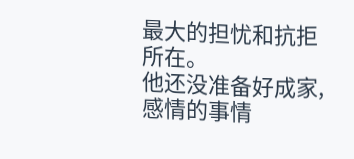最大的担忧和抗拒所在。
他还没准备好成家,感情的事情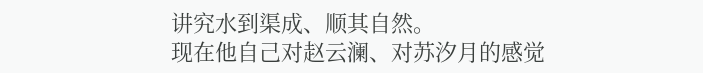讲究水到渠成、顺其自然。
现在他自己对赵云澜、对苏汐月的感觉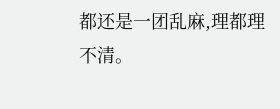都还是一团乱麻,理都理不清。